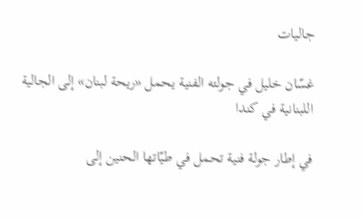جاليات

غسّان خليل في جولته الفنية يحمل «ريحة لبنان» إلى الجالية اللبنانية في كندا

في إطار جولة فنية تحمل في طيّاتها الحنين إلى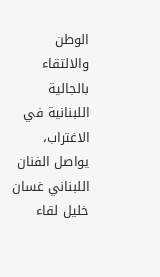الوطن والالتقاء بالجالية اللبنانية في الاغتراب، يواصل الفنان اللبناني غسان خليل لقاء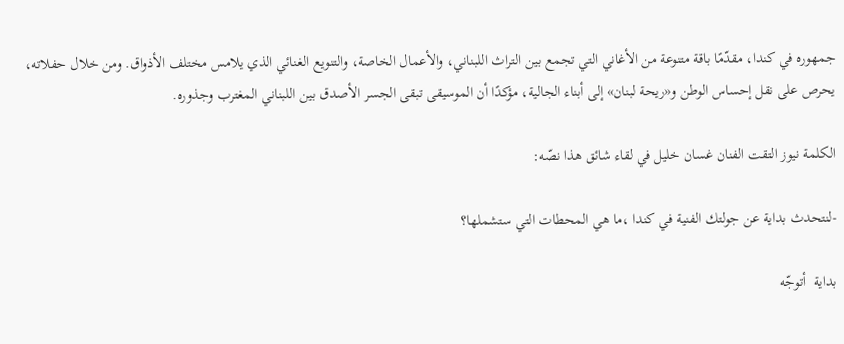جمهوره في كندا، مقدّمًا باقة متنوعة من الأغاني التي تجمع بين التراث اللبناني، والأعمال الخاصة، والتنويع الغنائي الذي يلامس مختلف الأذواق. ومن خلال حفلاته، يحرص على نقل إحساس الوطن و«ريحة لبنان» إلى أبناء الجالية، مؤكدًا أن الموسيقى تبقى الجسر الأصدق بين اللبناني المغترب وجذوره.

الكلمة نيوز التقت الفنان غسان خليل في لقاء شائق هذا نصّه:

-لنتحدث بداية عن جولتك الفنية في كندا ،ما هي المحطات التي ستشملها؟

بداية  أتوجّه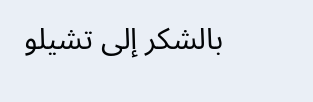بالشكر إلى تشيلو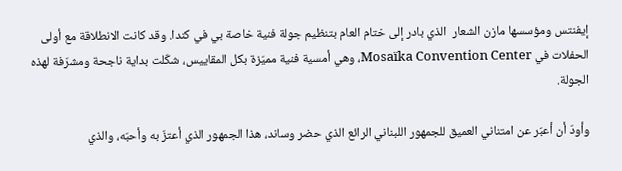إيفنتس ومؤسسها مازن الشعار  الذي بادر إلى ختام العام بتنظيم جولة فنية خاصة بي في كندا. وقد كانت الانطلاقة مع أولى الحفلات في Mosaïka Convention Center، وهي أمسية فنية مميّزة بكل المقاييس، شكّلت بداية ناجحة ومشرّفة لهذه الجولة.

وأودّ أن أعبّر عن امتناني العميق للجمهور اللبناني الرائع الذي حضر وساند، هذا الجمهور الذي أعتزّ به وأحبّه، والذي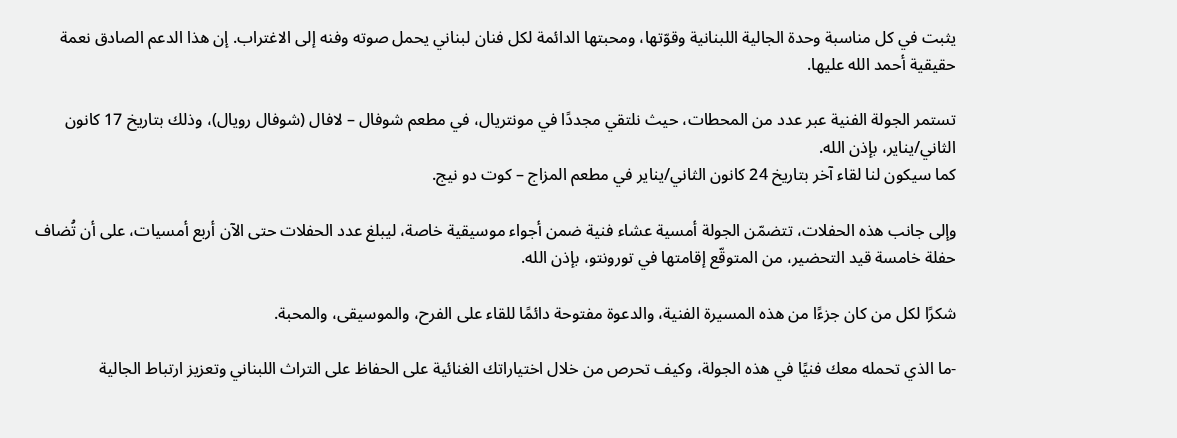يثبت في كل مناسبة وحدة الجالية اللبنانية وقوّتها، ومحبتها الدائمة لكل فنان لبناني يحمل صوته وفنه إلى الاغتراب. إن هذا الدعم الصادق نعمة حقيقية أحمد الله عليها.

تستمر الجولة الفنية عبر عدد من المحطات، حيث نلتقي مجددًا في مونتريال، في مطعم شوفال – لافال (شوفال رويال)، وذلك بتاريخ 17 كانون الثاني/يناير، بإذن الله.
كما سيكون لنا لقاء آخر بتاريخ 24 كانون الثاني/يناير في مطعم المزاج – كوت دو نيج.

وإلى جانب هذه الحفلات، تتضمّن الجولة أمسية عشاء فنية ضمن أجواء موسيقية خاصة، ليبلغ عدد الحفلات حتى الآن أربع أمسيات، على أن تُضاف حفلة خامسة قيد التحضير، من المتوقّع إقامتها في تورونتو، بإذن الله.

شكرًا لكل من كان جزءًا من هذه المسيرة الفنية، والدعوة مفتوحة دائمًا للقاء على الفرح، والموسيقى، والمحبة.

-ما الذي تحمله معك فنيًا في هذه الجولة، وكيف تحرص من خلال اختياراتك الغنائية على الحفاظ على التراث اللبناني وتعزيز ارتباط الجالية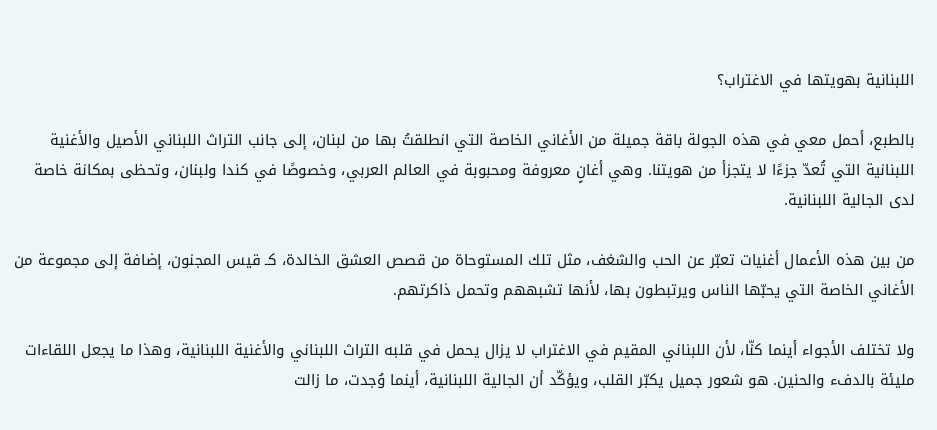اللبنانية بهويتها في الاغتراب؟

بالطبع، أحمل معي في هذه الجولة باقة جميلة من الأغاني الخاصة التي انطلقتُ بها من لبنان، إلى جانب التراث اللبناني الأصيل والأغنية اللبنانية التي تُعدّ جزءًا لا يتجزأ من هويتنا. وهي أغانٍ معروفة ومحبوبة في العالم العربي، وخصوصًا في كندا ولبنان، وتحظى بمكانة خاصة لدى الجالية اللبنانية.

من بين هذه الأعمال أغنيات تعبّر عن الحب والشغف، مثل تلك المستوحاة من قصص العشق الخالدة، كـ قيس المجنون، إضافة إلى مجموعة من الأغاني الخاصة التي يحبّها الناس ويرتبطون بها، لأنها تشبههم وتحمل ذاكرتهم.

ولا تختلف الأجواء أينما كنّا، لأن اللبناني المقيم في الاغتراب لا يزال يحمل في قلبه التراث اللبناني والأغنية اللبنانية، وهذا ما يجعل اللقاءات مليئة بالدفء والحنين. هو شعور جميل يكبّر القلب، ويؤكّد أن الجالية اللبنانية، أينما وُجدت، ما زالت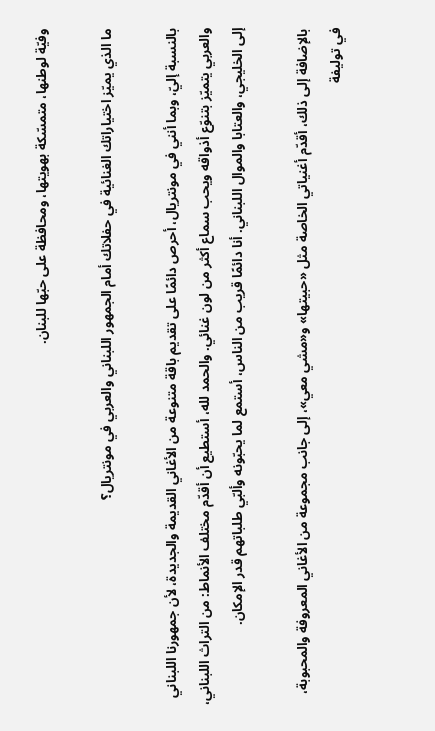وفيّة لوطنها، متمسّكة بهويتها، ومحافظة على حبّها للبنان.

ما الذي يميّز اختياراتك الغنائية في حفلاتك أمام الجمهور اللبناني والعربي في مونتريال؟

بالنسبة إليّ، وبما أنني في مونتريال، أحرص دائمًا على تقديم باقة متنوعة من الأغاني القديمة والجديدة، لأن جمهورنا اللبناني والعربي يتميّز بتنوّع أذواقه ويحب سماع أكثر من لون غنائي. والحمد لله، أستطيع أن أقدّم مختلف الأنماط: من التراث اللبناني، إلى الخليجي، والعتابا والموال اللبناني. أنا دائمًا قريب من الناس، أستمع لما يحبّونه وألبّي طلباتهم قدر الإمكان.

بالإضافة إلى ذلك، أقدّم أغنياتي الخاصة مثل «حبيتها» و«مشي معي»، إلى جانب مجموعة من الأغاني المعروفة والمحبوبة، في توليفة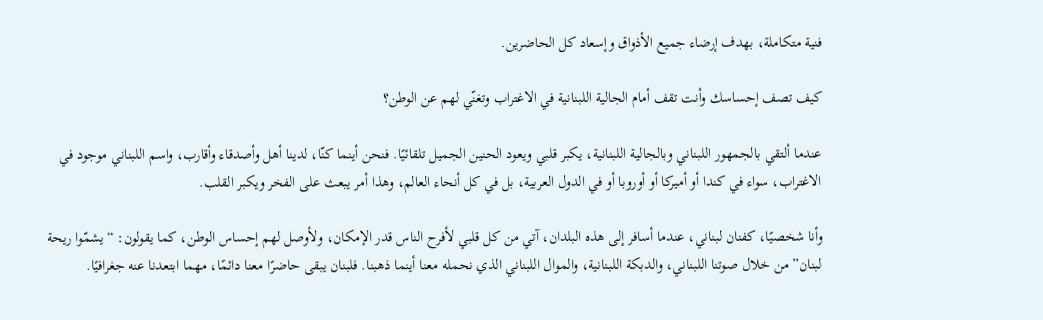فنية متكاملة، بهدف إرضاء جميع الأذواق وإسعاد كل الحاضرين.

كيف تصف إحساسك وأنت تقف أمام الجالية اللبنانية في الاغتراب وتغنّي لهم عن الوطن؟

عندما ألتقي بالجمهور اللبناني وبالجالية اللبنانية، يكبر قلبي ويعود الحنين الجميل تلقائيًا. فنحن أينما كنّا، لدينا أهل وأصدقاء وأقارب، واسم اللبناني موجود في الاغتراب، سواء في كندا أو أميركا أو أوروبا أو في الدول العربية، بل في كل أنحاء العالم، وهذا أمر يبعث على الفخر ويكبر القلب.

وأنا شخصيًا، كفنان لبناني، عندما أسافر إلى هذه البلدان، آتي من كل قلبي لأفرح الناس قدر الإمكان، ولأوصل لهم إحساس الوطن، كما يقولون: “يشمّوا ريحة لبنان” من خلال صوتنا اللبناني، والدبكة اللبنانية، والموال اللبناني الذي نحمله معنا أينما ذهبنا. فلبنان يبقى حاضرًا معنا دائمًا، مهما ابتعدنا عنه جغرافيًا.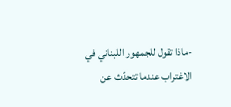-ماذا تقول للجمهور اللبناني في الاغتراب عندما تتحدّث عن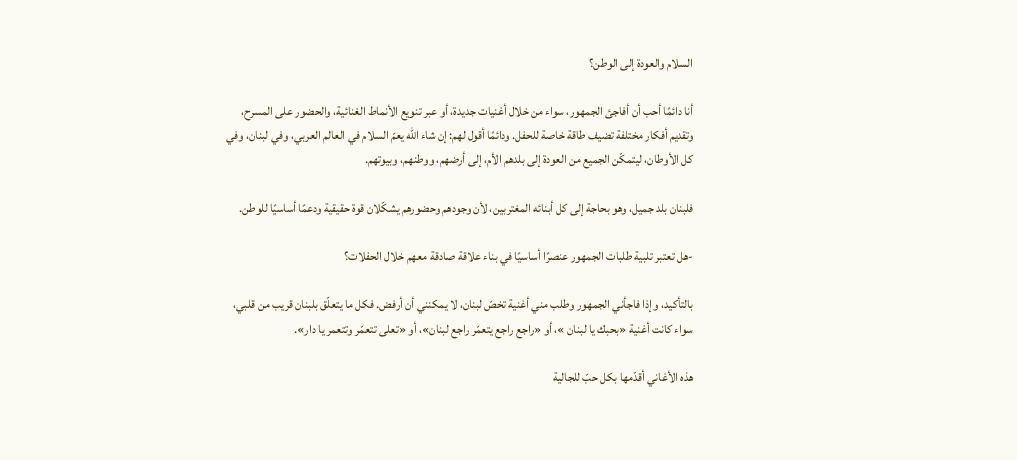السلام والعودة إلى الوطن؟

أنا دائمًا أحب أن أفاجئ الجمهور، سواء من خلال أغنيات جديدة، أو عبر تنويع الأنماط الغنائية، والحضور على المسرح، وتقديم أفكار مختلفة تضيف طاقة خاصة للحفل. ودائمًا أقول لهم: إن شاء الله يعمّ السلام في العالم العربي، وفي لبنان، وفي كل الأوطان، ليتمكّن الجميع من العودة إلى بلدهم الأم، إلى أرضهم، ووطنهم، وبيوتهم.

فلبنان بلد جميل، وهو بحاجة إلى كل أبنائه المغتربين، لأن وجودهم وحضورهم يشكّلان قوة حقيقية ودعمًا أساسيًا للوطن.

-هل تعتبر تلبية طلبات الجمهور عنصرًا أساسيًا في بناء علاقة صادقة معهم خلال الحفلات؟

بالتأكيد، وإذا فاجأني الجمهور وطلب مني أغنية تخصّ لبنان، لا يمكنني أن أرفض. فكل ما يتعلّق بلبنان قريب من قلبي، سواء كانت أغنية «بحبك يا لبنان »، أو «راجع راجع يتعمّر راجع لبنان»، أو «تعلى تتعمّر وتتعمر يا دار».

هذه الأغاني أقدّمها بكل حبّ للجالية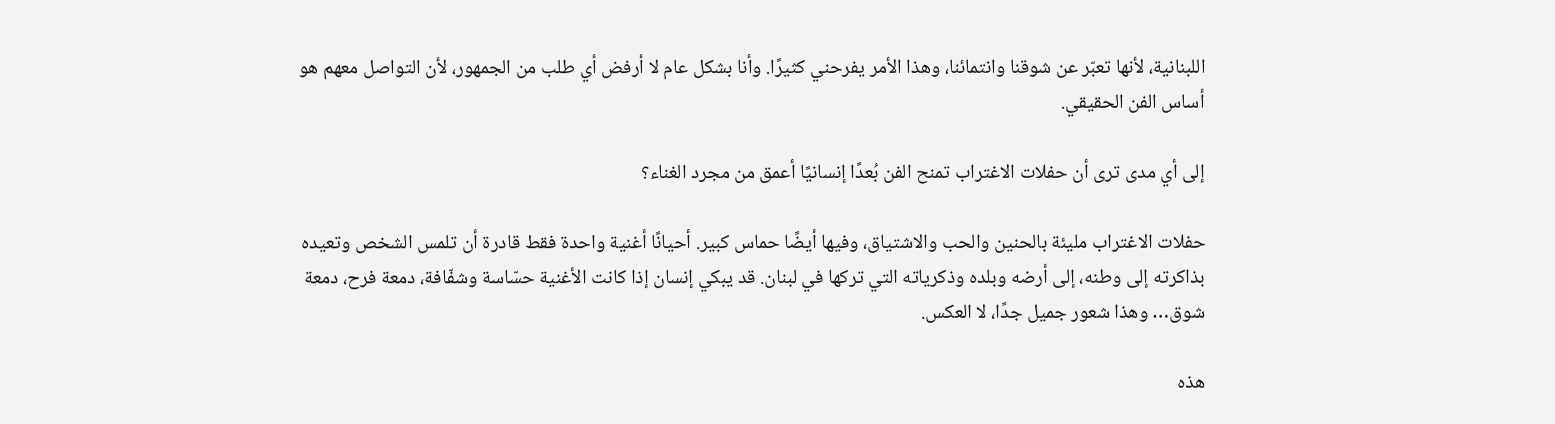اللبنانية، لأنها تعبّر عن شوقنا وانتمائنا، وهذا الأمر يفرحني كثيرًا. وأنا بشكل عام لا أرفض أي طلب من الجمهور، لأن التواصل معهم هو أساس الفن الحقيقي.

إلى أي مدى ترى أن حفلات الاغتراب تمنح الفن بُعدًا إنسانيًا أعمق من مجرد الغناء؟

حفلات الاغتراب مليئة بالحنين والحب والاشتياق، وفيها أيضًا حماس كبير. أحيانًا أغنية واحدة فقط قادرة أن تلمس الشخص وتعيده بذاكرته إلى وطنه، إلى أرضه وبلده وذكرياته التي تركها في لبنان. قد يبكي إنسان إذا كانت الأغنية حسّاسة وشفّافة، دمعة فرح، دمعة شوق… وهذا شعور جميل جدًا، لا العكس.

هذه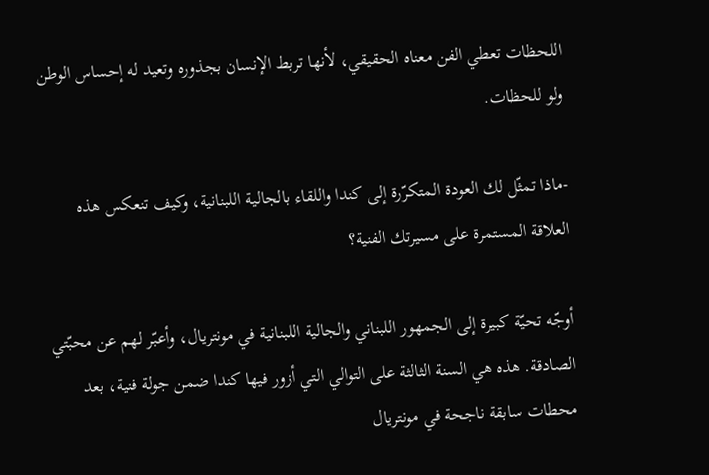اللحظات تعطي الفن معناه الحقيقي، لأنها تربط الإنسان بجذوره وتعيد له إحساس الوطن ولو للحظات.

-ماذا تمثّل لك العودة المتكرّرة إلى كندا واللقاء بالجالية اللبنانية، وكيف تنعكس هذه العلاقة المستمرة على مسيرتك الفنية؟

أوجّه تحيّة كبيرة إلى الجمهور اللبناني والجالية اللبنانية في مونتريال، وأعبّر لهم عن محبّتي الصادقة. هذه هي السنة الثالثة على التوالي التي أزور فيها كندا ضمن جولة فنية، بعد محطات سابقة ناجحة في مونتريال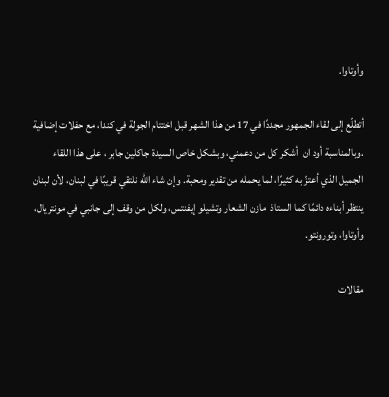وأوتاوا.

أتطلّع إلى لقاء الجمهور مجددًا في 17 من هذا الشهر قبل اختتام الجولة في كندا، مع حفلات إضافية .وبالمناسبة أود ان  أشكر كل من دعمني، وبشكل خاص السيدة جاكلين جابر ، على هذا اللقاء الجميل الذي أعتزّ به كثيرًا، لما يحمله من تقدير ومحبة. وإن شاء الله نلتقي قريبًا في لبنان، لأن لبنان ينتظر أبناءه دائمًا كما الستاذ  مازن الشعار وتشيلو إيفنتس، ولكل من وقف إلى جانبي في مونتريال، وأوتاوا، وتورونتو.

مقالات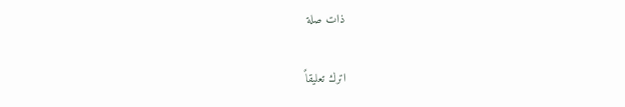ذات صلة

اترك تعليقاً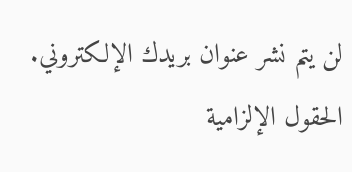لن يتم نشر عنوان بريدك الإلكتروني. الحقول الإلزامية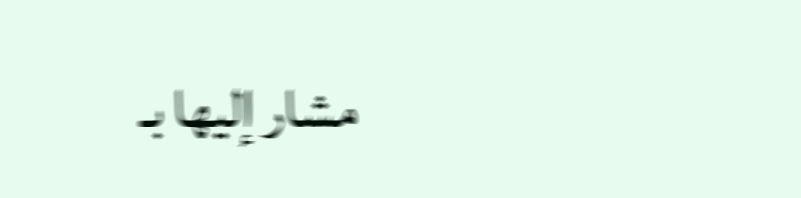مشار إليها بـ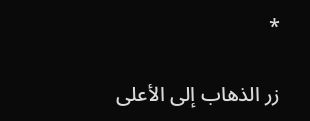*

زر الذهاب إلى الأعلى